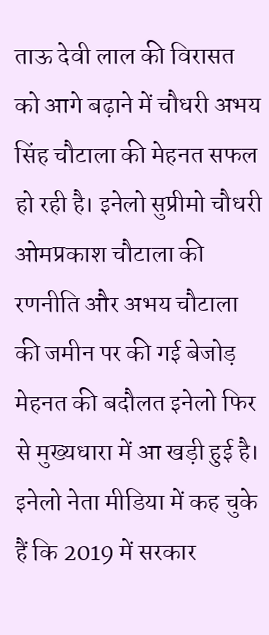ताऊ देवी लाल की विरासत को आगे बढ़ाने में चौधरी अभय सिंह चौटाला की मेहनत सफल हो रही है। इनेलो सुप्रीमो चौधरी ओमप्रकाश चौटाला की रणनीति और अभय चौटाला की जमीन पर की गई बेजोड़ मेहनत की बदौलत इनेलो फिर से मुख्यधारा में आ खड़ी हुई है। इनेलो नेता मीडिया में कह चुके हैं कि 2019 में सरकार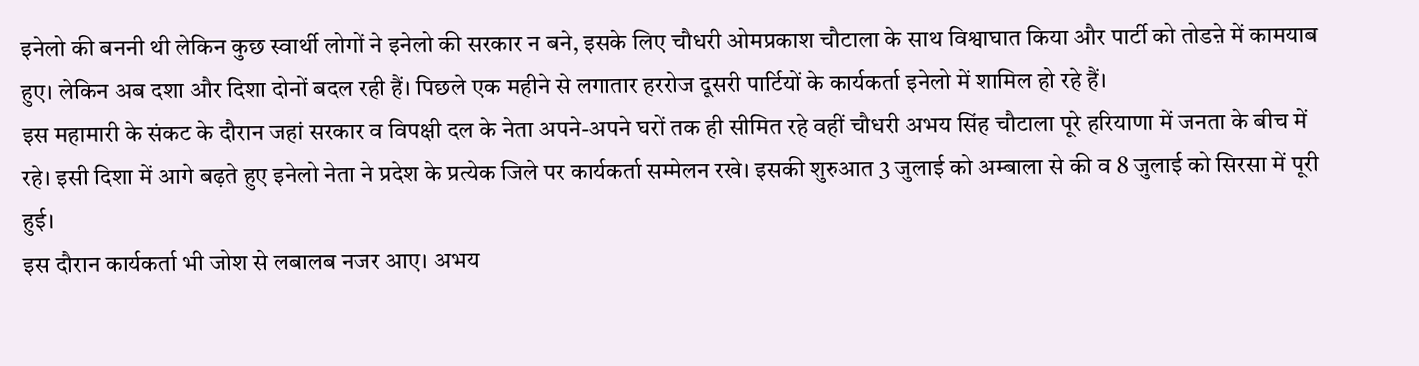इनेलो की बननी थी लेकिन कुछ स्वार्थी लोगों ने इनेलो की सरकार न बने, इसके लिए चौधरी ओमप्रकाश चौटाला के साथ विश्वाघात किया और पार्टी को तोडऩे में कामयाब हुए। लेकिन अब दशा और दिशा दोनों बदल रही हैं। पिछले एक महीने से लगातार हररोज दूसरी पार्टियों के कार्यकर्ता इनेलो में शामिल हो रहे हैं।
इस महामारी के संकट के दौरान जहां सरकार व विपक्षी दल के नेता अपने-अपने घरों तक ही सीमित रहे वहीं चौधरी अभय सिंह चौटाला पूरे हरियाणा में जनता के बीच में रहे। इसी दिशा में आगे बढ़ते हुए इनेलो नेता ने प्रदेश के प्रत्येक जिले पर कार्यकर्ता सम्मेलन रखे। इसकी शुरुआत 3 जुलाई को अम्बाला से की व 8 जुलाई को सिरसा में पूरी हुई।
इस दौरान कार्यकर्ता भी जोश से लबालब नजर आए। अभय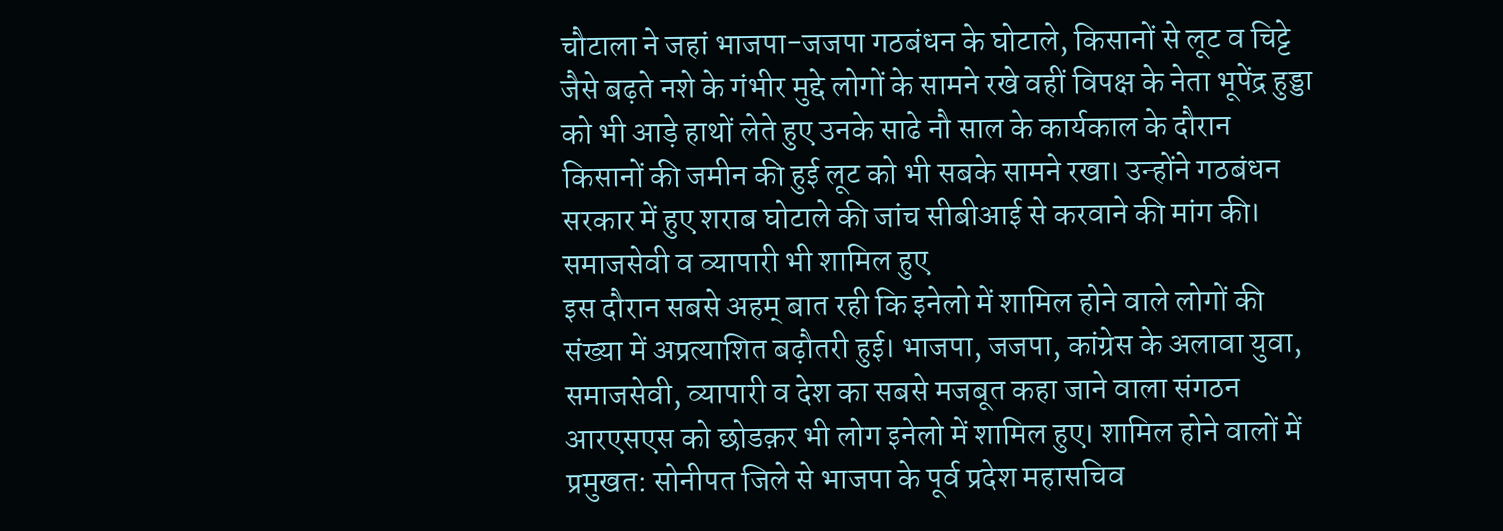चौटाला ने जहां भाजपा-जजपा गठबंधन के घोटाले, किसानों से लूट व चिट्टे जैसे बढ़ते नशे के गंभीर मुद्दे लोगों के सामने रखे वहीं विपक्ष के नेता भूपेंद्र हुड्डा को भी आड़े हाथों लेते हुए उनके साढे नौ साल के कार्यकाल के दौरान किसानों की जमीन की हुई लूट को भी सबके सामने रखा। उन्होंने गठबंधन सरकार में हुए शराब घोटाले की जांच सीबीआई से करवाने की मांग की।
समाजसेवी व व्यापारी भी शामिल हुए
इस दौरान सबसे अहम् बात रही कि इनेलो में शामिल होने वाले लोगों की संख्या में अप्रत्याशित बढ़ौतरी हुई। भाजपा, जजपा, कांग्रेस के अलावा युवा, समाजसेवी, व्यापारी व देश का सबसे मजबूत कहा जाने वाला संगठन आरएसएस को छोडक़र भी लोग इनेलो में शामिल हुए। शामिल होने वालों में प्रमुखत: सोनीपत जिले से भाजपा के पूर्व प्रदेश महासचिव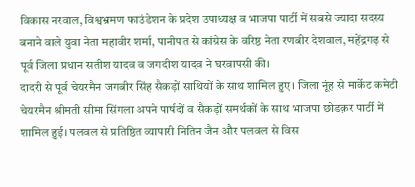विकास नरवाल, विश्वभ्रमण फाउंडेशन के प्रदेश उपाध्यक्ष व भाजपा पार्टी में सबसे ज्यादा सदस्य बनाने वाले युवा नेता महावीर शर्मा, पानीपत से कांग्रेस के वरिष्ठ नेता रणबीर देशवाल, महेंद्रगढ़ से पूर्व जिला प्रधान सतीश यादव व जगदीश यादव ने घरवापसी की।
दादरी से पूर्व चेयरमैन जगबीर सिंह सैकड़ों साथियों के साथ शामिल हुए। जिला नूंह से मार्केट कमेटी चेयरमैन श्रीमती सीमा सिंगला अपने पार्षदों व सैकड़ों समर्थकों के साथ भाजपा छोडक़र पार्टी में शामिल हुई। पलवल से प्रतिष्ठित व्यापारी नितिन जैन और पलवल से विस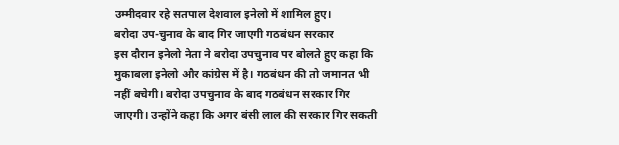उम्मीदवार रहे सतपाल देशवाल इनेलो में शामिल हुए।
बरोदा उप-चुनाव के बाद गिर जाएगी गठबंधन सरकार
इस दौरान इनेलो नेता ने बरोदा उपचुनाव पर बोलते हुए कहा कि मुकाबला इनेलो और कांग्रेस में है। गठबंधन की तो जमानत भी नहीं बचेगी। बरोदा उपचुनाव के बाद गठबंधन सरकार गिर जाएगी। उन्होंने कहा कि अगर बंसी लाल की सरकार गिर सकती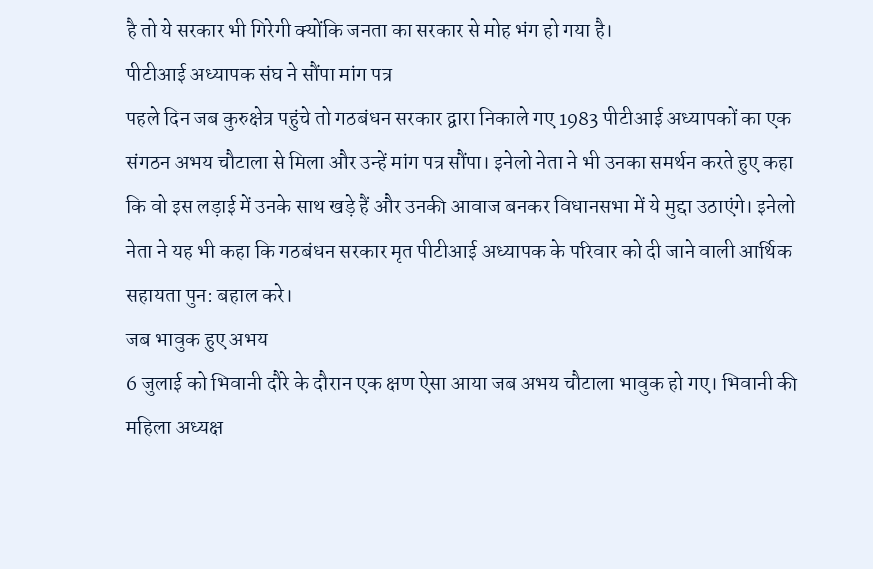है तो ये सरकार भी गिरेगी क्योंकि जनता का सरकार से मोह भंग हो गया है।
पीटीआई अध्यापक संघ ने सौंपा मांग पत्र
पहले दिन जब कुरुक्षेत्र पहुंचे तो गठबंधन सरकार द्वारा निकाले गए 1983 पीटीआई अध्यापकों का एक संगठन अभय चौटाला से मिला और उन्हें मांग पत्र सौंपा। इनेलो नेता ने भी उनका समर्थन करते हुए कहा कि वो इस लड़ाई में उनके साथ खड़े हैं और उनकी आवाज बनकर विधानसभा में ये मुद्दा उठाएंगे। इनेलो नेता ने यह भी कहा कि गठबंधन सरकार मृत पीटीआई अध्यापक के परिवार को दी जाने वाली आर्थिक सहायता पुन: बहाल करे।
जब भावुक हुए अभय
6 जुलाई को भिवानी दौरे के दौरान एक क्षण ऐसा आया जब अभय चौटाला भावुक हो गए। भिवानी की महिला अध्यक्ष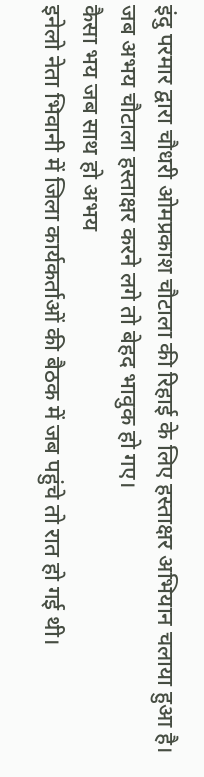इंदु परमार द्वारा चौधरी ओमप्रकाश चौटाला की रिहाई के लिए हस्ताक्षर अभियान चलाया हुआ है। जब अभय चौटाला हस्ताक्षर करने लगे तो बेहद भावुक हो गए।
कैसा भय जब साथ हो अभय
इनेलो नेता भिवानी में जिला कार्यकर्ताओं की बैठक में जब पहुंचे तो रात हो गई थी।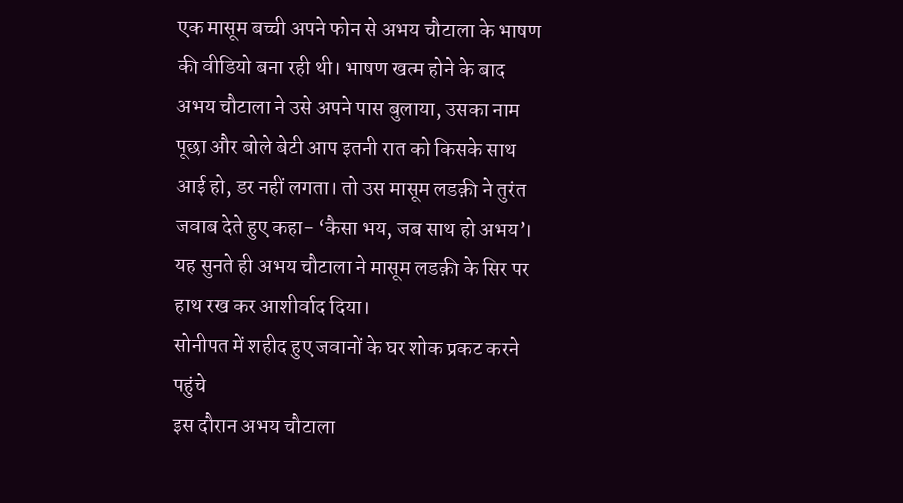एक मासूम बच्ची अपने फोन से अभय चौटाला के भाषण की वीडियो बना रही थी। भाषण खत्म होने के बाद अभय चौटाला ने उसे अपने पास बुलाया, उसका नाम पूछा और बोले बेटी आप इतनी रात को किसके साथ आई हो, डर नहीं लगता। तो उस मासूम लडक़ी ने तुरंत जवाब देते हुए कहा- ‘कैसा भय, जब साथ हो अभय’। यह सुनते ही अभय चौटाला ने मासूम लडक़ी के सिर पर हाथ रख कर आशीर्वाद दिया।
सोनीपत में शहीद हुए जवानों के घर शोक प्रकट करने पहुंचे
इस दौरान अभय चौटाला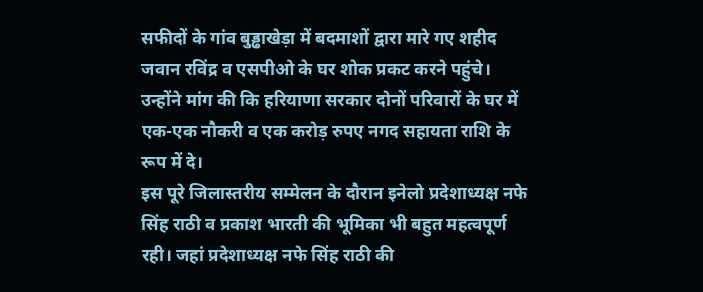सफीदों के गांव बुड्ढाखेड़ा में बदमाशों द्वारा मारे गए शहीद जवान रविंद्र व एसपीओ के घर शोक प्रकट करने पहुंचे। उन्होंने मांग की कि हरियाणा सरकार दोनों परिवारों के घर में एक-एक नौकरी व एक करोड़ रुपए नगद सहायता राशि के रूप में दे।
इस पूरे जिलास्तरीय सम्मेलन के दौरान इनेलो प्रदेशाध्यक्ष नफे सिंह राठी व प्रकाश भारती की भूमिका भी बहुत महत्वपूर्ण रही। जहां प्रदेशाध्यक्ष नफे सिंह राठी की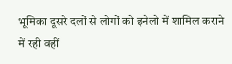भूमिका दूसरे दलों से लोगों को इनेलो में शामिल कराने में रही वहीं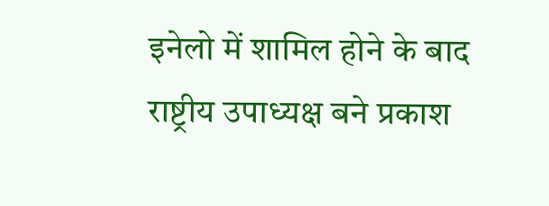इनेलो में शामिल होने के बाद राष्ट्रीय उपाध्यक्ष बने प्रकाश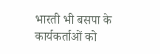भारती भी बसपा के कार्यकर्ताओं को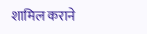शामिल कराने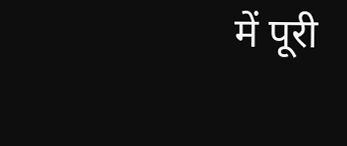में पूरी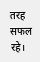तरह सफल रहे।